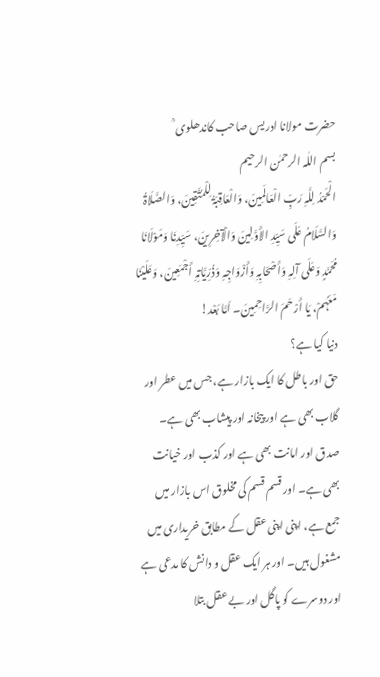حضرت مولانا ادریس صاحب کاندھلوی ؒ
بسم اللٰہ الرحمٰن الرحیم
الْحَمْدُ لِلَّہِ رَبِّ الْعَالَمِینَ، وَالْعَاقِبَۃُ لِلْمُتَّقِینَ، وَالصَّلَاۃُ وَالسَّلَامُ عَلَی سَیِّدِ الأَوَّلِینَ وَالْآخِرِینَ، سَیِّدِنَا وَمَوْلَانَا مُحَمَّدٍ وَعَلَی آلِہِ وَأَصْحَابِہِ وَأَزْوَاجِہِ وَذُرِّیَّاتِہِ أَجْمَعِینَ، وَعَلَیْنَا مَعَہُمْ، یَا أَرْحَمَ الرَّاحِمِینَ۔ اَمَّا بَعْد!
دنیا کیا ہے؟
حق اور باطل کا ایک بازار ہے، جس میں عطر اور گلاب بھی ہے اور پیخانہ اور پیشاب بھی ہے۔ صدق اور امانت بھی ہے اور کذب اور خیانت بھی ہے۔ اور قسم قسم کی مخلوق اس بازار میں جمع ہے، اپنی اپنی عقل کے مطابق خریداری میں مشغول ہیں۔ اور ہر ایک عقل و دانش کا مدعی ہے اور دوسرے کو پاگل اور بے عقل بتلا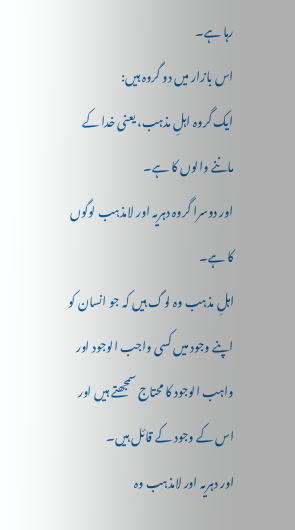رہا ہے۔
اس بازار میں دو گروہ ہیں:
ایک گروہ اہلِ مذہب، یعنی خدا کے ماننے والوں کا ہے۔
اور دوسرا گروہ دہریہ اور لامذہب لوگوں کا ہے۔
اہلِ مذہب وہ لوگ ہیں کہ جو انسان کو اپنے وجود میں کسی واجب الوجود اور واہب الوجود کا محتاج سمجھتے ہیں اور اس کے وجود کے قائل ہیں۔
اور دہریہ اور لامذہب وہ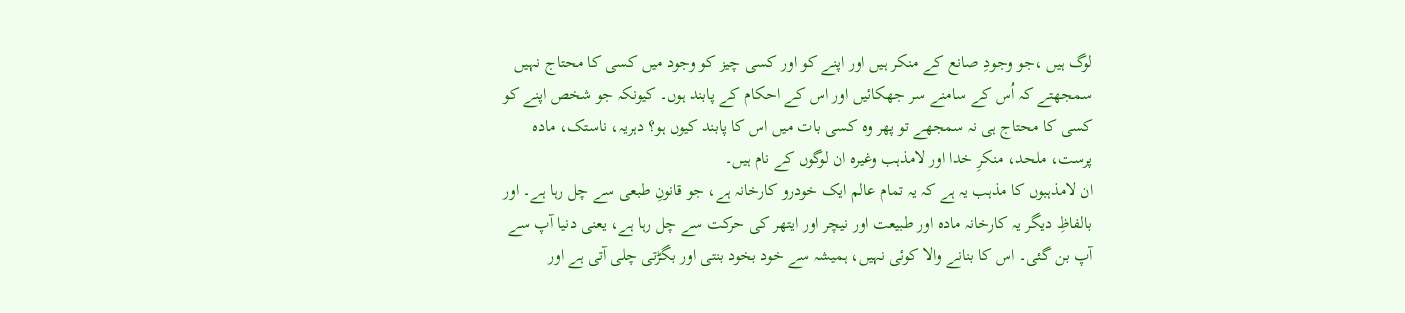لوگ ہیں ،جو وجودِ صانع کے منکر ہیں اور اپنے کو اور کسی چیز کو وجود میں کسی کا محتاج نہیں سمجھتے کہ اُس کے سامنے سر جھکائیں اور اس کے احکام کے پابند ہوں۔ کیونکہ جو شخص اپنے کو کسی کا محتاج ہی نہ سمجھے تو پھر وہ کسی بات میں اس کا پابند کیوں ہو؟ دہریہ، ناستک، مادہ پرست، ملحد، منکرِ خدا اور لامذہب وغیرہ ان لوگوں کے نام ہیں۔
ان لامذہبوں کا مذہب یہ ہے کہ یہ تمام عالم ایک خودرو کارخانہ ہے، جو قانونِ طبعی سے چل رہا ہے۔ اور بالفاظِ دیگر یہ کارخانہ مادہ اور طبیعت اور نیچر اور ایتھر کی حرکت سے چل رہا ہے، یعنی دنیا آپ سے آپ بن گئی۔ اس کا بنانے والا کوئی نہیں، ہمیشہ سے خود بخود بنتی اور بگڑتی چلی آتی ہے اور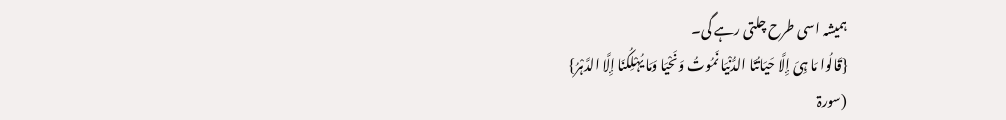ہمیشہ اسی طرح چلتی رہے گی۔
{قَالُوا مَا ہِیَ إِلَّا حَیَاتُنَا الدُّنْیَا نَمُوتُ وَنَحْیَا وَمَا یُہْلِکُنَا إِلَّا الدَّہْرُ}
(سورۃ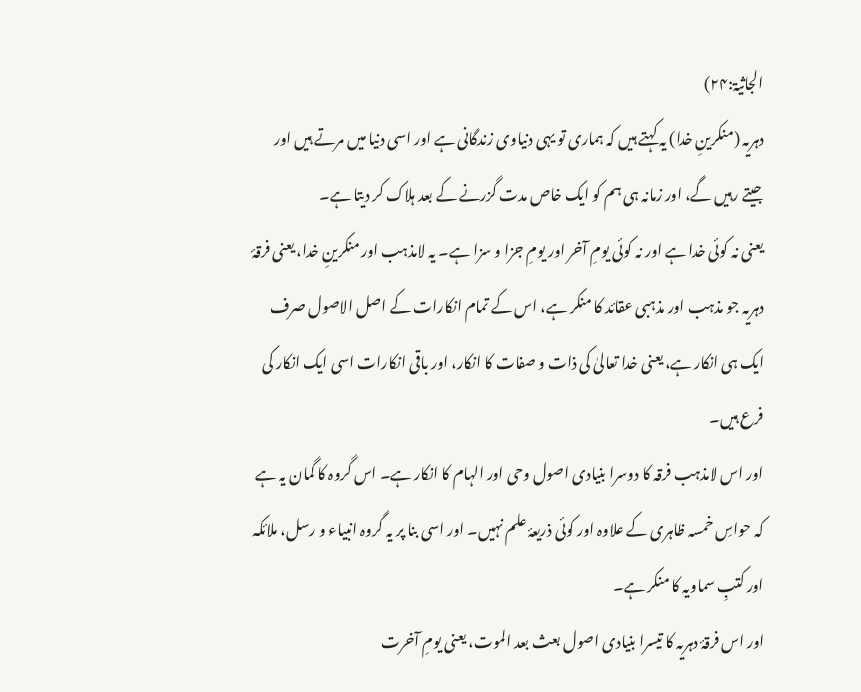الجاثیۃ:۲۴)
دہریہ (منکرینِ خدا) یہ کہتے ہیں کہ ہماری تو یہی دنیاوی زندگانی ہے اور اسی دنیا میں مرتے ہیں اور جیتے رہیں گے، اور زمانہ ہی ہم کو ایک خاص مدت گزرنے کے بعد ہلاک کر دیتا ہے۔
یعنی نہ کوئی خدا ہے اور نہ کوئی یومِ آخر اور یومِ جزا و سزا ہے۔ یہ لامذہب اور منکرینِ خدا، یعنی فرقۂ دہریہ جو مذہب اور مذہبی عقائد کا منکر ہے، اس کے تمام انکارات کے اصل الاصول صرف ایک ہی انکار ہے، یعنی خدا تعالیٰ کی ذات و صفات کا انکار، اور باقی انکارات اسی ایک انکار کی فرع ہیں۔
اور اس لامذہب فرقہ کا دوسرا بنیادی اصول وحی اور الہام کا انکار ہے۔ اس گروہ کا گمان یہ ہے کہ حواسِ خمسہ ظاہری کے علاوہ اور کوئی ذریعۂ علم نہیں۔ اور اسی بنا پر یہ گروہ انبیاء و رسل، ملائکہ اور کتبِ سماویہ کا منکر ہے۔
اور اس فرقۂ دہریہ کا تیسرا بنیادی اصول بعث بعد الموت، یعنی یومِ آخرت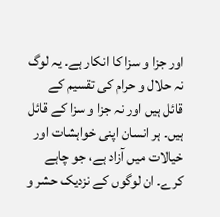اور جزا و سزا کا انکار ہے۔ یہ لوگ نہ حلال و حرام کی تقسیم کے قائل ہیں اور نہ جزا و سزا کے قائل ہیں۔ ہر انسان اپنی خواہشات اور خیالات میں آزاد ہے، جو چاہے کرے۔ ان لوگوں کے نزدیک حشر و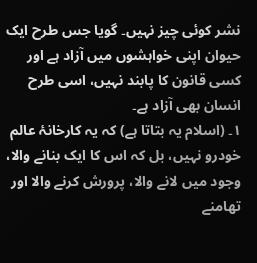نشر کوئی چیز نہیں۔ گویا جس طرح ایک حیوان اپنی خواہشوں میں آزاد ہے اور کسی قانون کا پابند نہیں، اسی طرح انسان بھی آزاد ہے۔
۱۔ (اسلام یہ بتاتا ہے) کہ یہ کارخانۂ عالم خودرو نہیں، بل کہ اس کا ایک بنانے والا، وجود میں لانے والا، پرورش کرنے والا اور تھامنے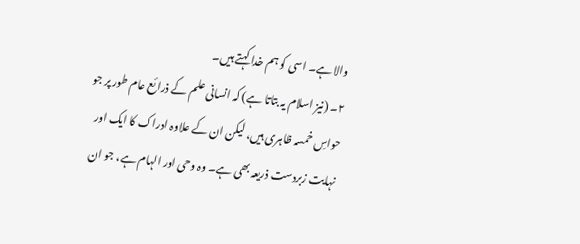والا ہے۔ اسی کو ہم خدا کہتے ہیں۔
۲۔ (نیز اسلام یہ بتاتا ہے) کہ انسانی علم کے ذرائع عام طور پر جو حواسِ خمسہ ظاہری ہیں، لیکن ان کے علاوہ ادراک کا ایک اور نہایت زبردست ذریعہ بھی ہے۔ وہ وحی اور الہام ہے، جو ان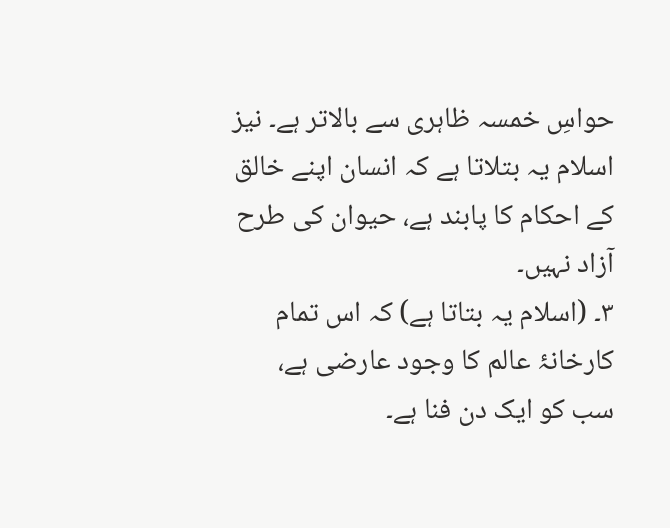حواسِ خمسہ ظاہری سے بالاتر ہے۔ نیز اسلام یہ بتلاتا ہے کہ انسان اپنے خالق کے احکام کا پابند ہے، حیوان کی طرح آزاد نہیں۔
۳۔ (اسلام یہ بتاتا ہے) کہ اس تمام کارخانۂ عالم کا وجود عارضی ہے، سب کو ایک دن فنا ہے۔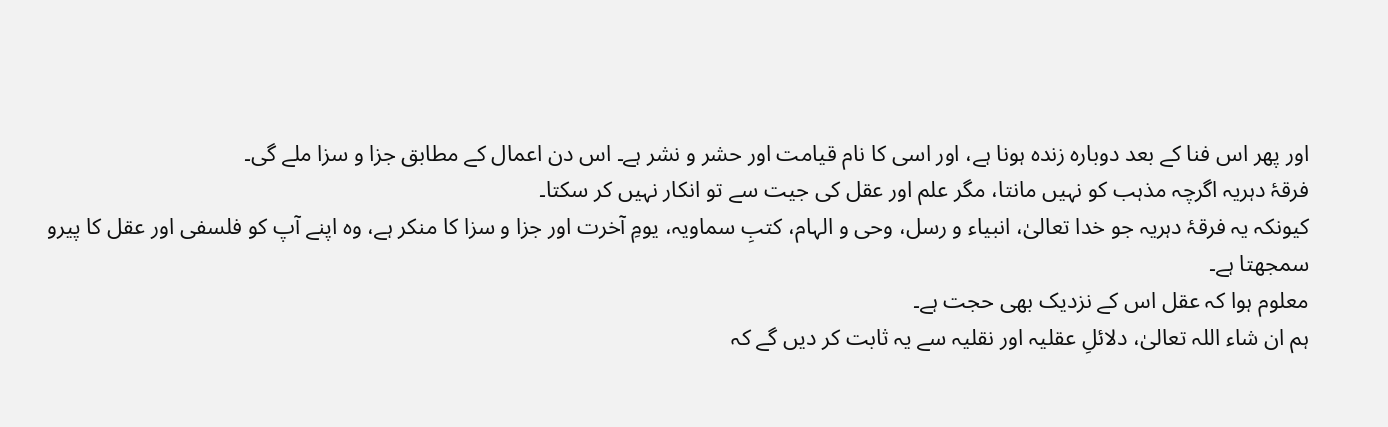اور پھر اس فنا کے بعد دوبارہ زندہ ہونا ہے، اور اسی کا نام قیامت اور حشر و نشر ہے۔ اس دن اعمال کے مطابق جزا و سزا ملے گی۔
فرقۂ دہریہ اگرچہ مذہب کو نہیں مانتا، مگر علم اور عقل کی جیت سے تو انکار نہیں کر سکتا۔
کیونکہ یہ فرقۂ دہریہ جو خدا تعالیٰ، انبیاء و رسل، وحی و الہام، کتبِ سماویہ، یومِ آخرت اور جزا و سزا کا منکر ہے، وہ اپنے آپ کو فلسفی اور عقل کا پیرو سمجھتا ہے۔
معلوم ہوا کہ عقل اس کے نزدیک بھی حجت ہے۔
ہم ان شاء اللہ تعالیٰ، دلائلِ عقلیہ اور نقلیہ سے یہ ثابت کر دیں گے کہ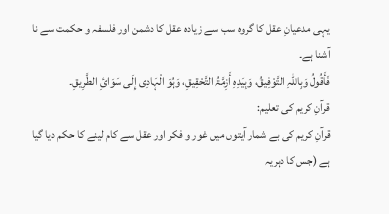یہی مدعیانِ عقل کا گروہ سب سے زیادہ عقل کا دشمن اور فلسفہ و حکمت سے نا آشنا ہے۔
فَأَقُولُ وَبِاللّٰہِ التَّوْفِیقُ، وَبِیَدِہِ أَزِمَّۃُ التَّحْقِیقِ، وَہُوَ الْہَادِی إِلَی سَوَائِ الطَّرِیقِ۔
قرآنِ کریم کی تعلیم:
قرآنِ کریم کی بے شمار آیتوں میں غور و فکر اور عقل سے کام لینے کا حکم دیا گیا ہے (جس کا دہریہ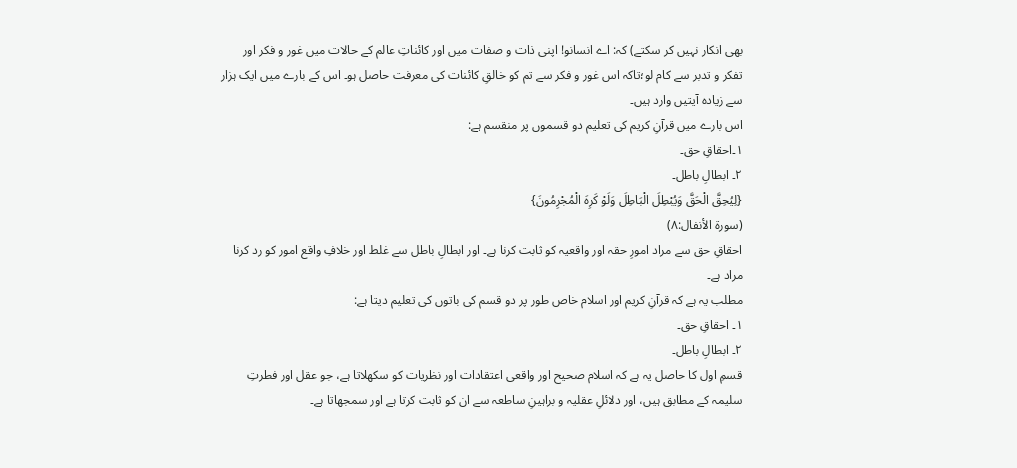بھی انکار نہیں کر سکتے) کہ: اے انسانو! اپنی ذات و صفات میں اور کائناتِ عالم کے حالات میں غور و فکر اور تفکر و تدبر سے کام لو؛تاکہ اس غور و فکر سے تم کو خالقِ کائنات کی معرفت حاصل ہو۔ اس کے بارے میں ایک ہزار سے زیادہ آیتیں وارد ہیں۔
اس بارے میں قرآنِ کریم کی تعلیم دو قسموں پر منقسم ہے:
۱۔احقاقِ حق۔
۲۔ ابطالِ باطل۔
{لِیُحِقَّ الْحَقَّ وَیُبْطِلَ الْبَاطِلَ وَلَوْ کَرِہَ الْمُجْرِمُونَ}
(سورۃ الأنفال:۸)
احقاقِ حق سے مراد امورِ حقہ اور واقعیہ کو ثابت کرنا ہے۔ اور ابطالِ باطل سے غلط اور خلافِ واقع امور کو رد کرنا مراد ہے۔
مطلب یہ ہے کہ قرآنِ کریم اور اسلام خاص طور پر دو قسم کی باتوں کی تعلیم دیتا ہے:
۱۔ احقاقِ حق۔
۲۔ ابطالِ باطل۔
قسمِ اول کا حاصل یہ ہے کہ اسلام صحیح اور واقعی اعتقادات اور نظریات کو سکھلاتا ہے، جو عقل اور فطرتِ سلیمہ کے مطابق ہیں، اور دلائلِ عقلیہ و براہینِ ساطعہ سے ان کو ثابت کرتا ہے اور سمجھاتا ہے۔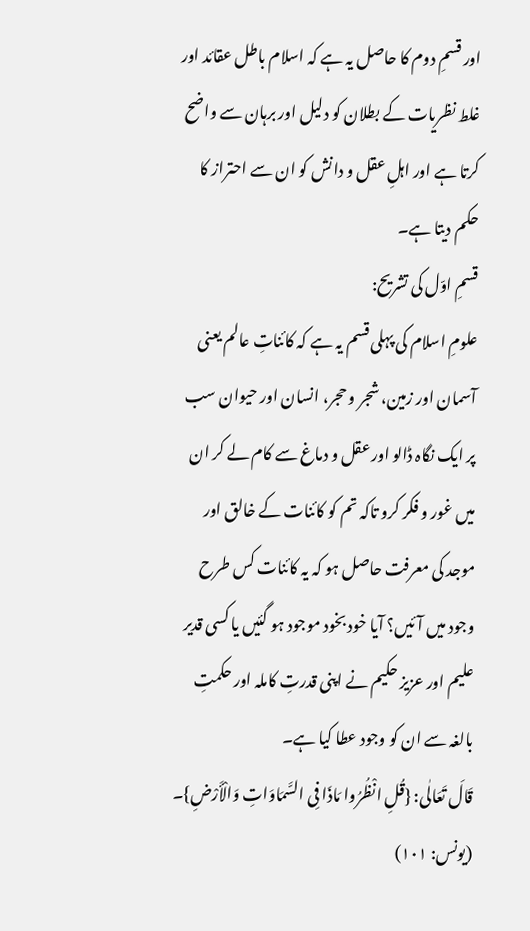اور قسمِ دوم کا حاصل یہ ہے کہ اسلام باطل عقائد اور غلط نظریات کے بطلان کو دلیل اور برہان سے واضح کرتا ہے اور اہلِ عقل و دانش کو ان سے احتراز کا حکم دیتا ہے۔
قسمِ اوّل کی تشریح:
علومِ اسلام کی پہلی قسم یہ ہے کہ کائناتِ عالم یعنی آسمان اور زمین، شجر و حجر، انسان اور حیوان سب پر ایک نگاہ ڈالو اور عقل و دماغ سے کام لے کر ان میں غور و فکر کرو تاکہ تم کو کائنات کے خالق اور موجد کی معرفت حاصل ہو کہ یہ کائنات کس طرح وجود میں آئیں؟ آیا خود بخود موجود ہو گئیں یا کسی قدیر علیم اور عزیز حکیم نے اپنی قدرتِ کاملہ اور حکمتِ بالغہ سے ان کو وجود عطا کیا ہے۔
قَالَ تَعَالٰی: {قُلِ انْظُرُوا مَاذَا فِی السَّمَاوَاتِ وَالْأَرْضِ}۔
(یونس: ۱۰۱)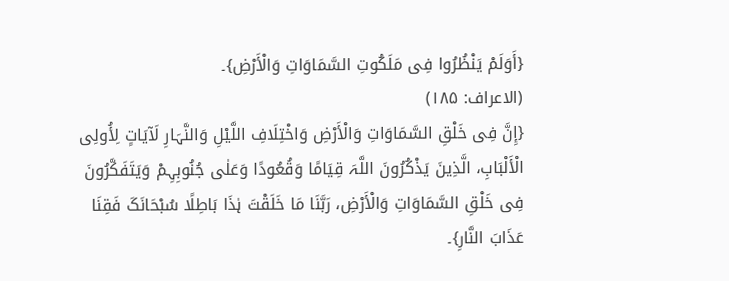{أَوَلَمْ یَنْظُرُوا فِی مَلَکُوتِ السَّمَاوَاتِ وَالْأَرْضِ}۔
(الاعراف: ۱۸۵)
{إِنَّ فِی خَلْقِ السَّمَاوَاتِ وَالْأَرْضِ وَاخْتِلَافِ اللَّیْلِ وَالنَّہَارِ لَآیَاتٍ لِأُولِی الْأَلْبَابِ، الَّذِینَ یَذْکُرُونَ اللَّہَ قِیَامًا وَقُعُودًا وَعَلٰی جُنُوبِہِمْ وَیَتَفَکَّرُونَ فِی خَلْقِ السَّمَاوَاتِ وَالْأَرْضِ، رَبَّنَا مَا خَلَقْتَ ہٰذَا بَاطِلًا سُبْحَانَکَ فَقِنَا عَذَابَ النَّارِ}۔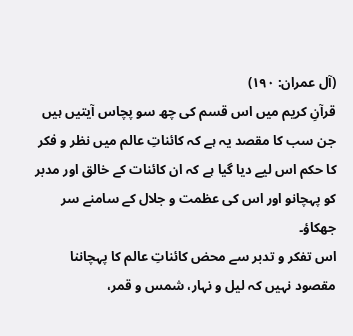(آل عمران: ۱۹۰)
قرآنِ کریم میں اس قسم کی چھ سو پچاس آیتیں ہیں جن سب کا مقصد یہ ہے کہ کائناتِ عالم میں نظر و فکر کا حکم اس لیے دیا گیا ہے کہ ان کائنات کے خالق اور مدبر کو پہچانو اور اس کی عظمت و جلال کے سامنے سر جھکاؤ۔
اس تفکر و تدبر سے محض کائناتِ عالم کا پہچاننا مقصود نہیں کہ لیل و نہار، شمس و قمر،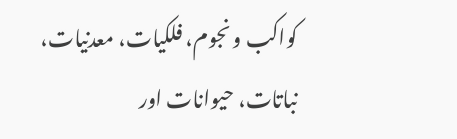کواکب و نجوم، فلکیات، معدنیات، نباتات، حیوانات اور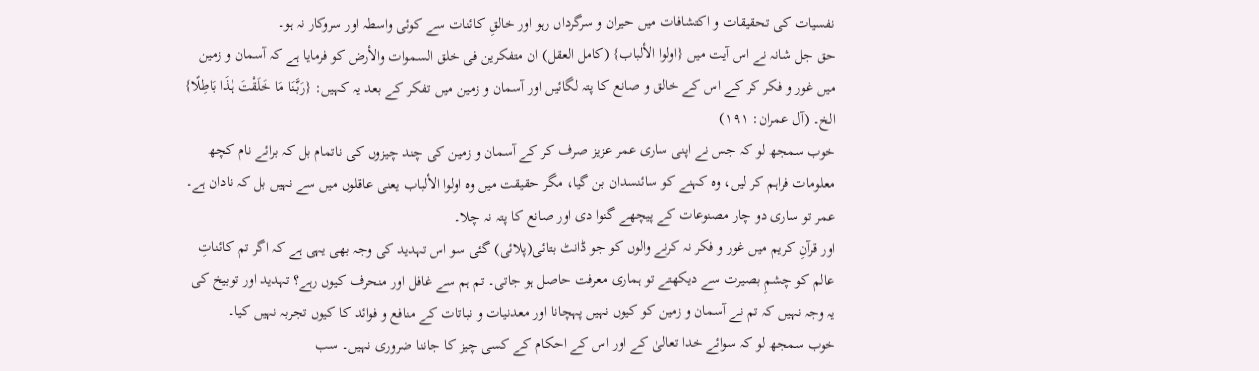نفسیات کی تحقیقات و اکتشافات میں حیران و سرگرداں رہو اور خالقِ کائنات سے کوئی واسطہ اور سروکار نہ ہو۔
حق جل شانہ نے اس آیت میں {اولوا الألباب} (کامل العقل) ان متفکرین فی خلق السموات والأرض کو فرمایا ہے کہ آسمان و زمین میں غور و فکر کر کے اس کے خالق و صانع کا پتہ لگائیں اور آسمان و زمین میں تفکر کے بعد یہ کہیں: {رَبَّنَا مَا خَلَقْتَ ہٰذَا بَاطِلًا} الخ۔ (آل عمران: ۱۹۱)
خوب سمجھ لو کہ جس نے اپنی ساری عمر عزیز صرف کر کے آسمان و زمین کی چند چیزوں کی ناتمام بل کہ برائے نام کچھ معلومات فراہم کر لیں، وہ کہنے کو سائنسدان بن گیا، مگر حقیقت میں وہ اولوا الألباب یعنی عاقلوں میں سے نہیں بل کہ نادان ہے۔ عمر تو ساری دو چار مصنوعات کے پیچھے گنوا دی اور صانع کا پتہ نہ چلا۔
اور قرآنِ کریم میں غور و فکر نہ کرنے والوں کو جو ڈانٹ بتائی(پلائی) گئی سو اس تہدید کی وجہ بھی یہی ہے کہ اگر تم کائناتِ عالم کو چشمِ بصیرت سے دیکھتے تو ہماری معرفت حاصل ہو جاتی۔ تم ہم سے غافل اور منحرف کیوں رہے؟ تہدید اور توبیخ کی یہ وجہ نہیں کہ تم نے آسمان و زمین کو کیوں نہیں پہچانا اور معدنیات و نباتات کے منافع و فوائد کا کیوں تجربہ نہیں کیا۔
خوب سمجھ لو کہ سوائے خدا تعالیٰ کے اور اس کے احکام کے کسی چیز کا جاننا ضروری نہیں۔ سب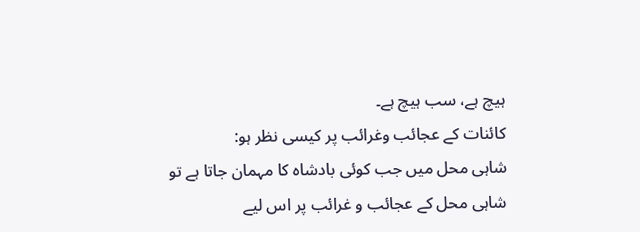ہیچ ہے، سب ہیچ ہے۔
کائنات کے عجائب وغرائب پر کیسی نظر ہو:
شاہی محل میں جب کوئی بادشاہ کا مہمان جاتا ہے تو شاہی محل کے عجائب و غرائب پر اس لیے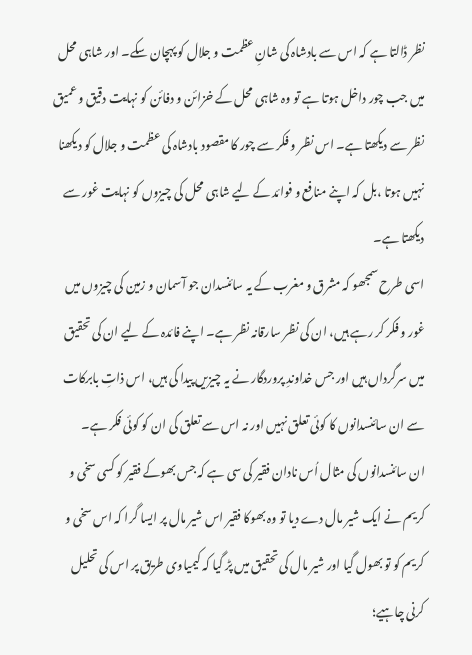نظر ڈالتا ہے کہ اس سے بادشاہ کی شانِ عظمت و جلال کو پہچان سکے۔ اور شاہی محل میں جب چور داخل ہوتا ہے تو وہ شاہی محل کے خزائن و دفائن کو نہایت دقیق و عمیق نظر سے دیکھتا ہے۔ اس نظر و فکر سے چور کا مقصود بادشاہ کی عظمت و جلال کو دیکھنا نہیں ہوتا ،بل کہ اپنے منافع و فوائد کے لیے شاہی محل کی چیزوں کو نہایت غور سے دیکھتا ہے۔
اسی طرح سمجھو کہ مشرق و مغرب کے یہ سائنسدان جو آسمان و زمین کی چیزوں میں غور و فکر کر رہے ہیں، ان کی نظر سارقانہ نظر ہے۔ اپنے فائدہ کے لیے ان کی تحقیق میں سرگرداں ہیں اور جس خداوندِ پروردگار نے یہ چیزیں پیدا کی ہیں، اس ذاتِ بابرکات سے ان سائنسدانوں کا کوئی تعلق نہیں اور نہ اس سے تعلق کی ان کو کوئی فکر ہے۔
ان سائنسدانوں کی مثال اُس نادان فقیر کی سی ہے کہ جس بھوکے فقیر کو کسی سخی و کریم نے ایک شیر مال دے دیا تو وہ بھوکا فقیر اس شیر مال پر ایسا گرا کہ اس سخی و کریم کو تو بھول گیا اور شیر مال کی تحقیق میں پڑ گیا کہ کیمیاوی طریق پر اس کی تحلیل کرنی چاہیے؛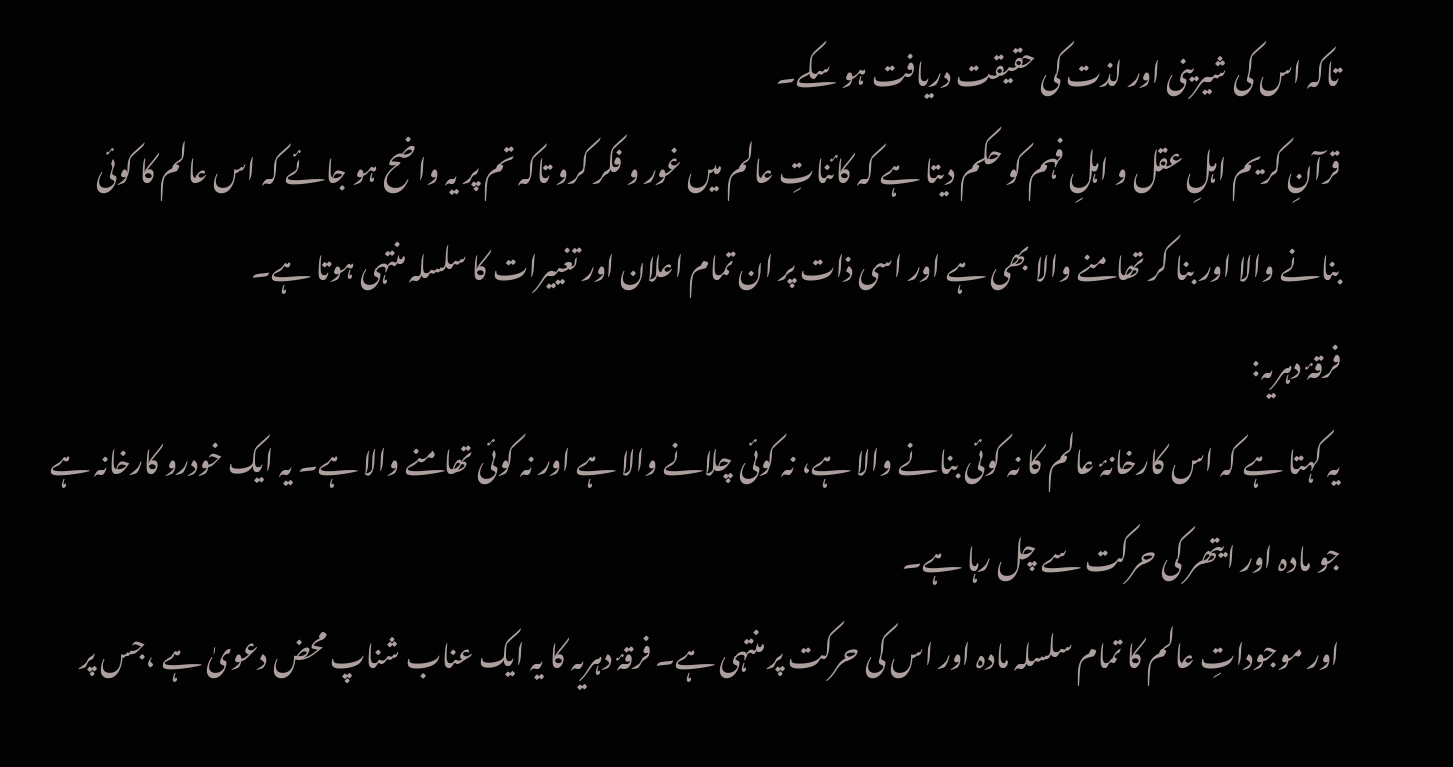تاکہ اس کی شیرینی اور لذت کی حقیقت دریافت ہو سکے۔
قرآنِ کریم اہلِ عقل و اہلِ فہم کو حکم دیتا ہے کہ کائناتِ عالم میں غور و فکر کرو تاکہ تم پر یہ واضح ہو جائے کہ اس عالم کا کوئی بنانے والا اور بنا کر تھامنے والا بھی ہے اور اسی ذات پر ان تمام اعلان اور تغییرات کا سلسلہ منتہی ہوتا ہے۔
فرقۂ دہریہ:
یہ کہتا ہے کہ اس کارخانۂ عالم کا نہ کوئی بنانے والا ہے، نہ کوئی چلانے والا ہے اور نہ کوئی تھامنے والا ہے۔ یہ ایک خودرو کارخانہ ہے جو مادہ اور ایتھر کی حرکت سے چل رہا ہے۔
اور موجوداتِ عالم کا تمام سلسلہ مادہ اور اس کی حرکت پر منتہی ہے۔ فرقۂ دہریہ کا یہ ایک عناب شناپ محض دعویٰ ہے ،جس پر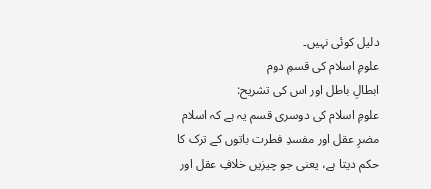دلیل کوئی نہیں۔
علومِ اسلام کی قسمِ دوم
ابطالِ باطل اور اس کی تشریح:
علومِ اسلام کی دوسری قسم یہ ہے کہ اسلام مضرِ عقل اور مفسدِ فطرت باتوں کے ترک کا حکم دیتا ہے، یعنی جو چیزیں خلافِ عقل اور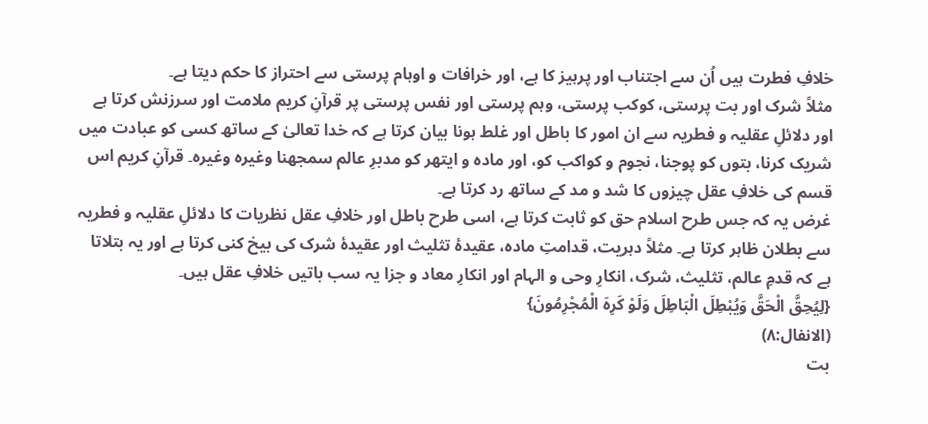خلافِ فطرت ہیں اُن سے اجتناب اور پرہیز کا ہے، اور خرافات و اوہام پرستی سے احتراز کا حکم دیتا ہے۔
مثلاً شرک اور بت پرستی، کوکب پرستی، وہم پرستی اور نفس پرستی پر قرآنِ کریم ملامت اور سرزنش کرتا ہے اور دلائلِ عقلیہ و فطریہ سے ان امور کا باطل اور غلط ہونا بیان کرتا ہے کہ خدا تعالیٰ کے ساتھ کسی کو عبادت میں شریک کرنا، بتوں کو پوجنا، نجوم و کواکب کو، اور مادہ و ایتھر کو مدبرِ عالم سمجھنا وغیرہ وغیرہ۔ قرآنِ کریم اس قسم کی خلافِ عقل چیزوں کا شد و مد کے ساتھ رد کرتا ہے۔
غرض یہ کہ جس طرح اسلام حق کو ثابت کرتا ہے، اسی طرح باطل اور خلافِ عقل نظریات کا دلائلِ عقلیہ و فطریہ سے بطلان ظاہر کرتا ہے۔ مثلاً دہریت، قدامتِ مادہ، عقیدۂ تثلیث اور عقیدۂ شرک کی بیخ کنی کرتا ہے اور یہ بتلاتا ہے کہ قدمِ عالم، تثلیث، شرک، انکارِ وحی و الہام اور انکارِ معاد و جزا یہ سب باتیں خلافِ عقل ہیں۔
{لِیُحِقَّ الْحَقَّ وَیُبْطِلَ الْبَاطِلَ وَلَوْ کَرِہَ الْمُجْرِمُونَ}
(الانفال:۸)
بت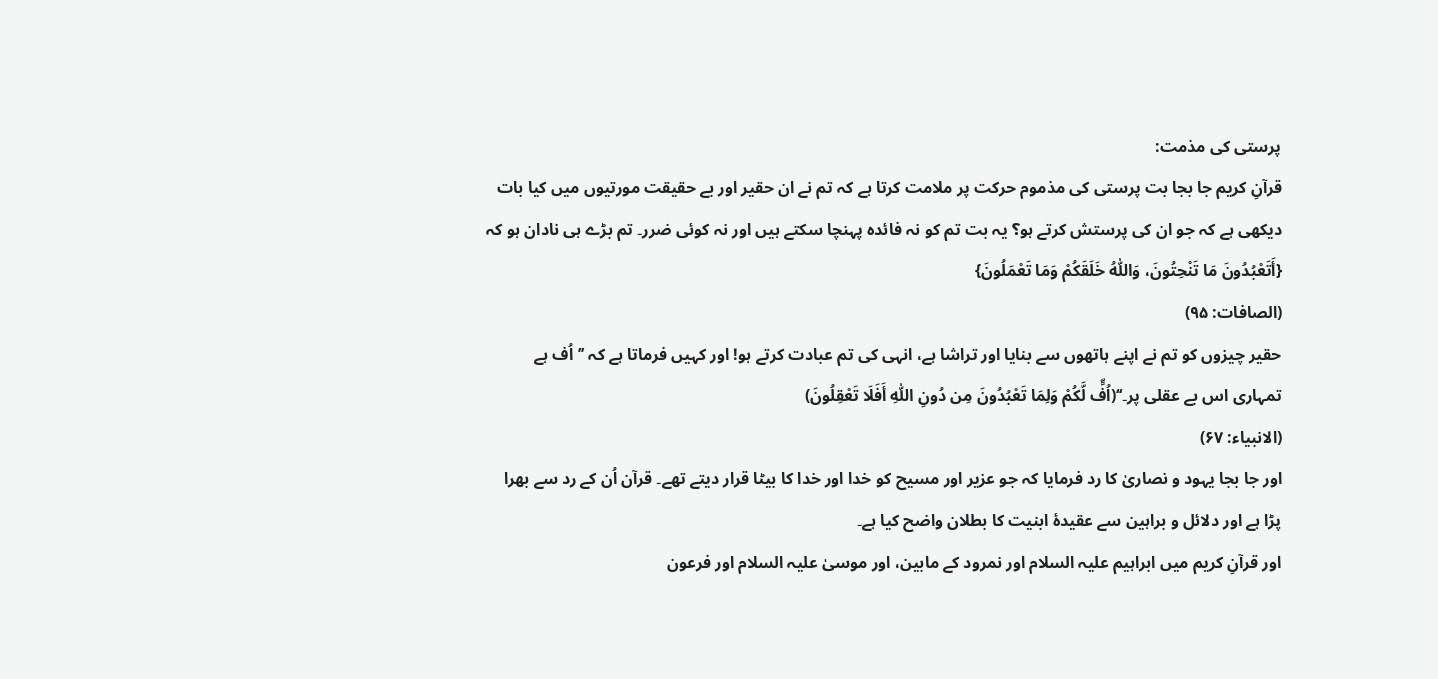پرستی کی مذمت:
قرآنِ کریم جا بجا بت پرستی کی مذموم حرکت پر ملامت کرتا ہے کہ تم نے ان حقیر اور بے حقیقت مورتیوں میں کیا بات دیکھی ہے کہ جو ان کی پرستش کرتے ہو؟ یہ بت تم کو نہ فائدہ پہنچا سکتے ہیں اور نہ کوئی ضرر۔ تم بڑے ہی نادان ہو کہ
{أَتَعْبُدُونَ مَا تَنْحِتُونَ، وَاللّٰہُ خَلَقَکُمْ وَمَا تَعْمَلُونَ}
(الصافات: ۹۵)
حقیر چیزوں کو تم نے اپنے ہاتھوں سے بنایا اور تراشا ہے، انہی کی تم عبادت کرتے ہو! اور کہیں فرماتا ہے کہ ’’اُف ہے تمہاری اس بے عقلی پر۔‘‘(اُفٍّ لَّکُمْ وَلِمَا تَعْبُدُونَ مِن دُونِ اللّٰہِ أَفَلَا تَعْقِلُونَ)
(الانبیاء: ۶۷)
اور جا بجا یہود و نصاریٰ کا رد فرمایا کہ جو عزیر اور مسیح کو خدا اور خدا کا بیٹا قرار دیتے تھے۔ قرآن اُن کے رد سے بھرا پڑا ہے اور دلائل و براہین سے عقیدۂ ابنیت کا بطلان واضح کیا ہے۔
اور قرآنِ کریم میں ابراہیم علیہ السلام اور نمرود کے مابین، اور موسیٰ علیہ السلام اور فرعون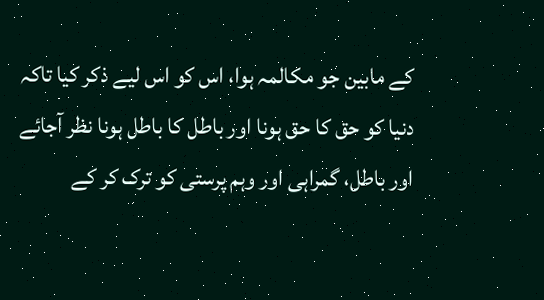کے مابین جو مکالمہ ہوا، اس کو اس لیے ذکر کیا تاکہ دنیا کو حق کا حق ہونا اور باطل کا باطل ہونا نظر آجائے اور باطل، گمراہی اور وہم پرستی کو ترک کر کے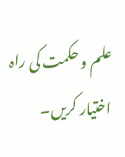علم و حکمت کی راہ اختیار کریں۔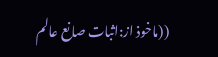((ماخوذ از:اثبات صانع عالم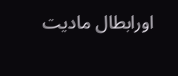اورابطال مادیت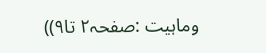وماہیت :صفحہ۲ تا۹))